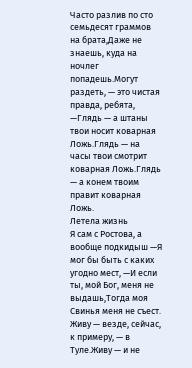Часто разлив по сто семьдесят граммов на брата,Даже не знаешь, куда на ночлег попадешь.Могут раздеть, — это чистая правда, ребята, —Глядь — а штаны твои носит коварная Ложь.Глядь — на часы твои смотрит коварная Ложь.Глядь — а конем твоим правит коварная Ложь.
Летела жизнь
Я сам с Ростова, а вообще подкидыш —Я мог бы быть с каких угодно мест, —И если ты, мой Бог, меня не выдашь,Тогда моя Свинья меня не съест.
Живу — везде, сейчас, к примеру, — в Туле.Живу — и не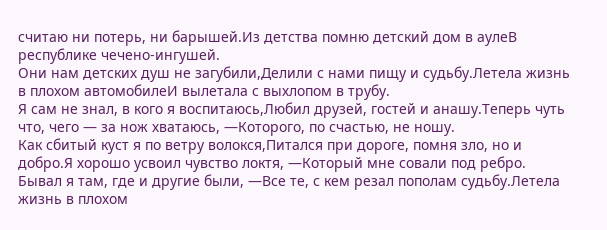считаю ни потерь, ни барышей.Из детства помню детский дом в аулеВ республике чечено-ингушей.
Они нам детских душ не загубили,Делили с нами пищу и судьбу.Летела жизнь в плохом автомобилеИ вылетала с выхлопом в трубу.
Я сам не знал, в кого я воспитаюсь,Любил друзей, гостей и анашу.Теперь чуть что, чего — за нож хватаюсь, —Которого, по счастью, не ношу.
Как сбитый куст я по ветру волокся,Питался при дороге, помня зло, но и добро.Я хорошо усвоил чувство локтя, —Который мне совали под ребро.
Бывал я там, где и другие были, —Все те, с кем резал пополам судьбу.Летела жизнь в плохом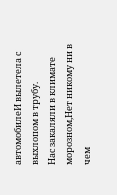автомобилеИ вылетела с выхлопом в трубу.
Нас закаляли в климате морозном,Нет никому ни в чем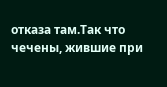отказа там.Так что чечены, жившие при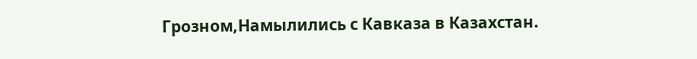Грозном,Намылились с Кавказа в Казахстан.